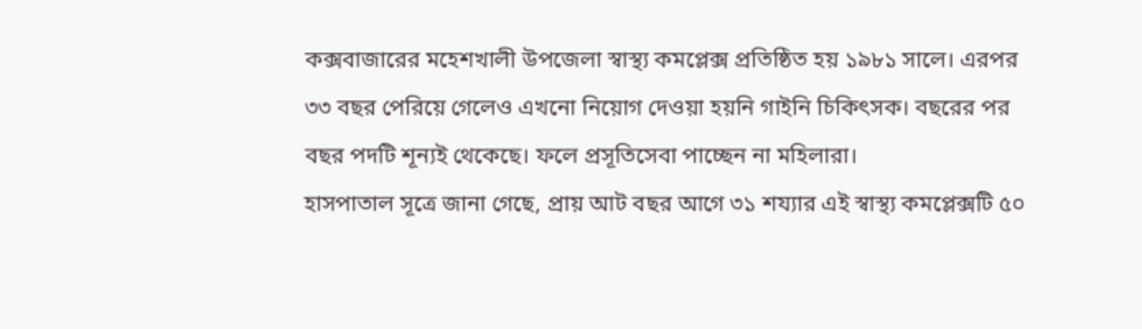কক্সবাজারের মহেশখালী উপজেলা স্বাস্থ্য কমপ্লেক্স প্রতিষ্ঠিত হয় ১৯৮১ সালে। এরপর ৩৩ বছর পেরিয়ে গেলেও এখনো নিয়োগ দেওয়া হয়নি গাইনি চিকিৎসক। বছরের পর বছর পদটি শূন্যই থেকেছে। ফলে প্রসূতিসেবা পাচ্ছেন না মহিলারা।
হাসপাতাল সূত্রে জানা গেছে, প্রায় আট বছর আগে ৩১ শয্যার এই স্বাস্থ্য কমপ্লেক্সটি ৫০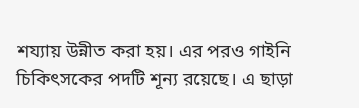শয্যায় উন্নীত করা হয়। এর পরও গাইনি চিকিৎসকের পদটি শূন্য রয়েছে। এ ছাড়া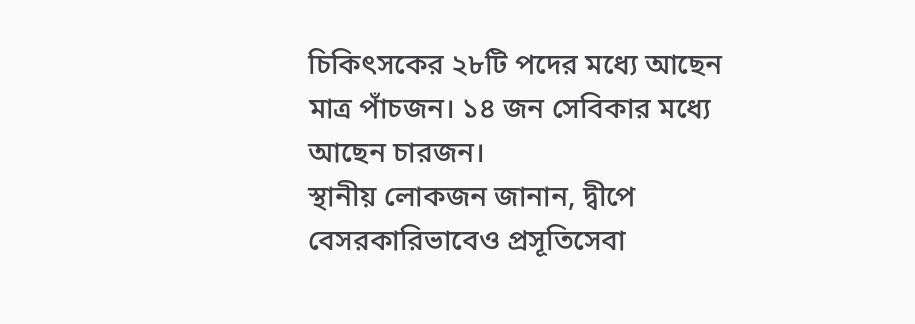চিকিৎসকের ২৮টি পদের মধ্যে আছেন মাত্র পাঁচজন। ১৪ জন সেবিকার মধ্যে আছেন চারজন।
স্থানীয় লোকজন জানান, দ্বীপে বেসরকারিভাবেও প্রসূতিসেবা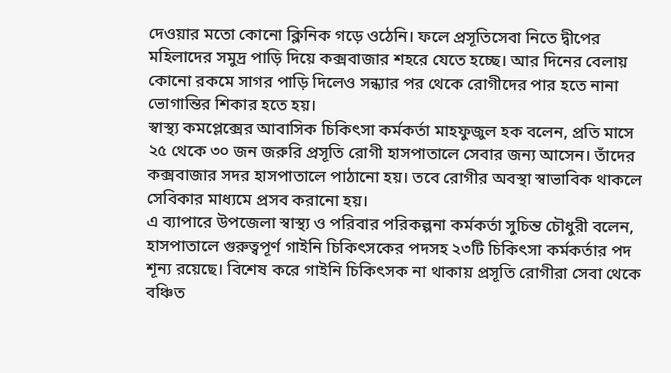দেওয়ার মতো কোনো ক্লিনিক গড়ে ওঠেনি। ফলে প্রসূতিসেবা নিতে দ্বীপের মহিলাদের সমুদ্র পাড়ি দিয়ে কক্সবাজার শহরে যেতে হচ্ছে। আর দিনের বেলায় কোনো রকমে সাগর পাড়ি দিলেও সন্ধ্যার পর থেকে রোগীদের পার হতে নানা ভোগান্তির শিকার হতে হয়।
স্বাস্থ্য কমপ্লেক্সের আবাসিক চিকিৎসা কর্মকর্তা মাহফুজুল হক বলেন, প্রতি মাসে ২৫ থেকে ৩০ জন জরুরি প্রসূতি রোগী হাসপাতালে সেবার জন্য আসেন। তাঁদের কক্সবাজার সদর হাসপাতালে পাঠানো হয়। তবে রোগীর অবস্থা স্বাভাবিক থাকলে সেবিকার মাধ্যমে প্রসব করানো হয়।
এ ব্যাপারে উপজেলা স্বাস্থ্য ও পরিবার পরিকল্পনা কর্মকর্তা সুচিন্ত চৌধুরী বলেন, হাসপাতালে গুরুত্বপূর্ণ গাইনি চিকিৎসকের পদসহ ২৩টি চিকিৎসা কর্মকর্তার পদ শূন্য রয়েছে। বিশেষ করে গাইনি চিকিৎসক না থাকায় প্রসূতি রোগীরা সেবা থেকে বঞ্চিত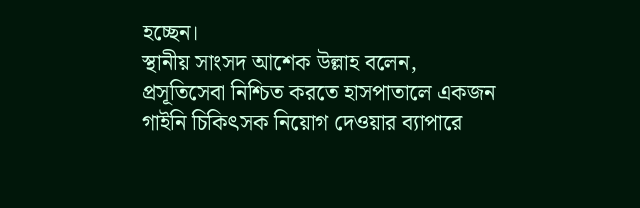হচ্ছেন।
স্থানীয় সাংসদ আশেক উল্লাহ বলেন, প্রসূতিসেবা নিশ্চিত করতে হাসপাতালে একজন গাইনি চিকিৎসক নিয়োগ দেওয়ার ব্যাপারে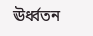ঊর্ধ্বতন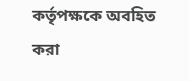কর্তৃপক্ষকে অবহিত করা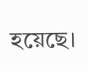হয়েছে।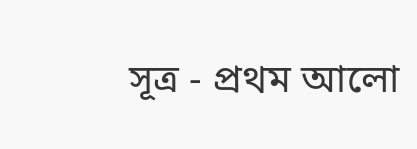সূত্র - প্রথম আলো